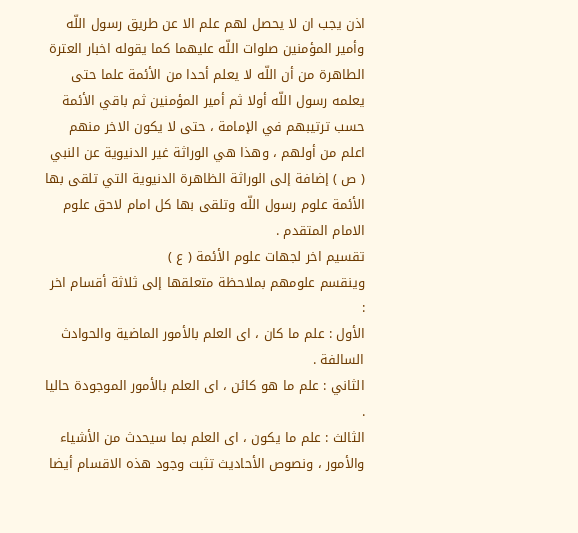اذن يجب ان لا يحصل لهم علم الا عن طريق رسول اللّه وأمير المؤمنين صلوات اللّه عليهما كما يقوله اخبار العترة الطاهرة من أن اللّه لا يعلم أحدا من الأئمة علما حتى يعلمه رسول اللّه أولا ثم أمير المؤمنين ثم باقي الأئمة حسب ترتيبهم في الإمامة ، حتى لا يكون الاخر منهم اعلم من أولهم ، وهذا هي الوراثة غير الدنيوية عن النبي ( ص ) إضافة إلى الوراثة الظاهرة الدنيوية التي تلقى بها الأئمة علوم رسول اللّه وتلقى بها كل امام لاحق علوم الامام المتقدم .
تقسيم اخر لجهات علوم الأئمة ( ع )
وينقسم علومهم بملاحظة متعلقها إلى ثلاثة أقسام اخر :
الأول : علم ما كان ، اى العلم بالأمور الماضية والحوادث السالفة .
الثاني : علم ما هو كائن ، اى العلم بالأمور الموجودة حاليا .
الثالث : علم ما يكون ، اى العلم بما سيحدث من الأشياء والأمور ، ونصوص الأحاديث تثبت وجود هذه الاقسام أيضا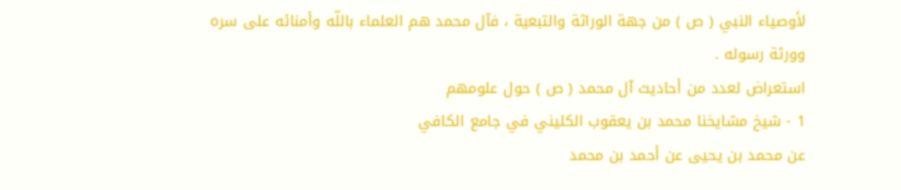لأوصياء النبي ( ص ) من جهة الوراثة والتبعية ، فآل محمد هم العلماء باللّه وأمنائه على سره وورثة رسوله .
استعراض لعدد من أحاديث آل محمد ( ص ) حول علومهم
1 - شيخ مشايخنا محمد بن يعقوب الكليني في جامع الكافي
عن محمد بن يحيى عن أحمد بن محمد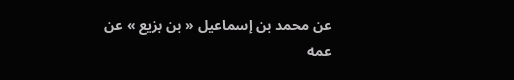عن محمد بن إسماعيل « بن بزيع » عن عمه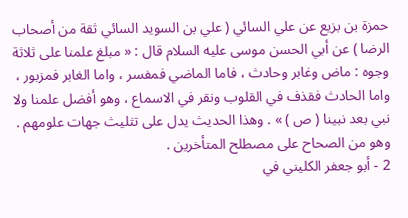حمزة بن بزيع عن علي السائي ( علي بن السويد السائي ثقة من أصحاب الرضا ) عن أبي الحسن موسى عليه السلام قال : « مبلغ علمنا على ثلاثة وجوه : ماض وغابر وحادث ، فاما الماضي فمفسر ، واما الغابر فمزبور ، واما الحادث فقذف في القلوب ونقر في الاسماع ، وهو أفضل علمنا ولا نبي بعد نبينا ( ص ) » . وهذا الحديث يدل على تثليث جهات علومهم . وهو من الصحاح على مصطلح المتأخرين .
2 - أبو جعفر الكليني في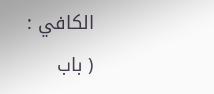الكافي :
( باب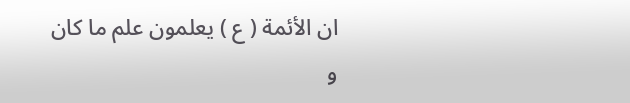ان الأئمة ( ع ) يعلمون علم ما كان
و